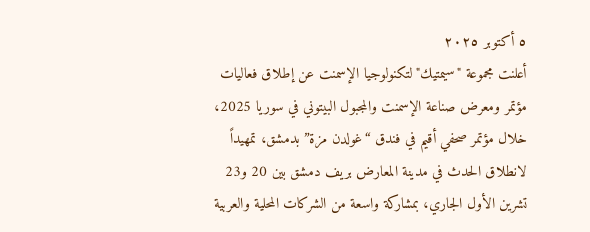٥ أكتوبر ٢٠٢٥
أعلنت مجموعة "سيمتيك"لتكنولوجيا الإسمنت عن إطلاق فعاليات مؤتمر ومعرض صناعة الإسمنت والمجبول البيتوني في سوريا 2025، خلال مؤتمر صحفي أقيم في فندق “غولدن مزة” بدمشق، تمهيداً لانطلاق الحدث في مدينة المعارض بريف دمشق بين 20 و23 تشرين الأول الجاري، بمشاركة واسعة من الشركات المحلية والعربية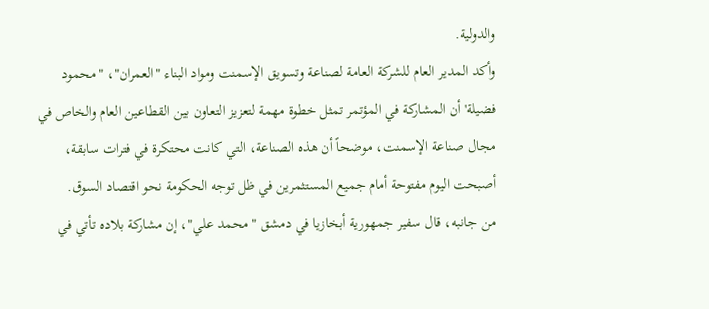والدولية.
وأكد المدير العام للشركة العامة لصناعة وتسويق الإسمنت ومواد البناء "العمران"، "محمود فضيلة' أن المشاركة في المؤتمر تمثل خطوة مهمة لتعزيز التعاون بين القطاعين العام والخاص في مجال صناعة الإسمنت، موضحاً أن هذه الصناعة، التي كانت محتكرة في فترات سابقة، أصبحت اليوم مفتوحة أمام جميع المستثمرين في ظل توجه الحكومة نحو اقتصاد السوق.
من جانبه، قال سفير جمهورية أبخازيا في دمشق "محمد علي"، إن مشاركة بلاده تأتي في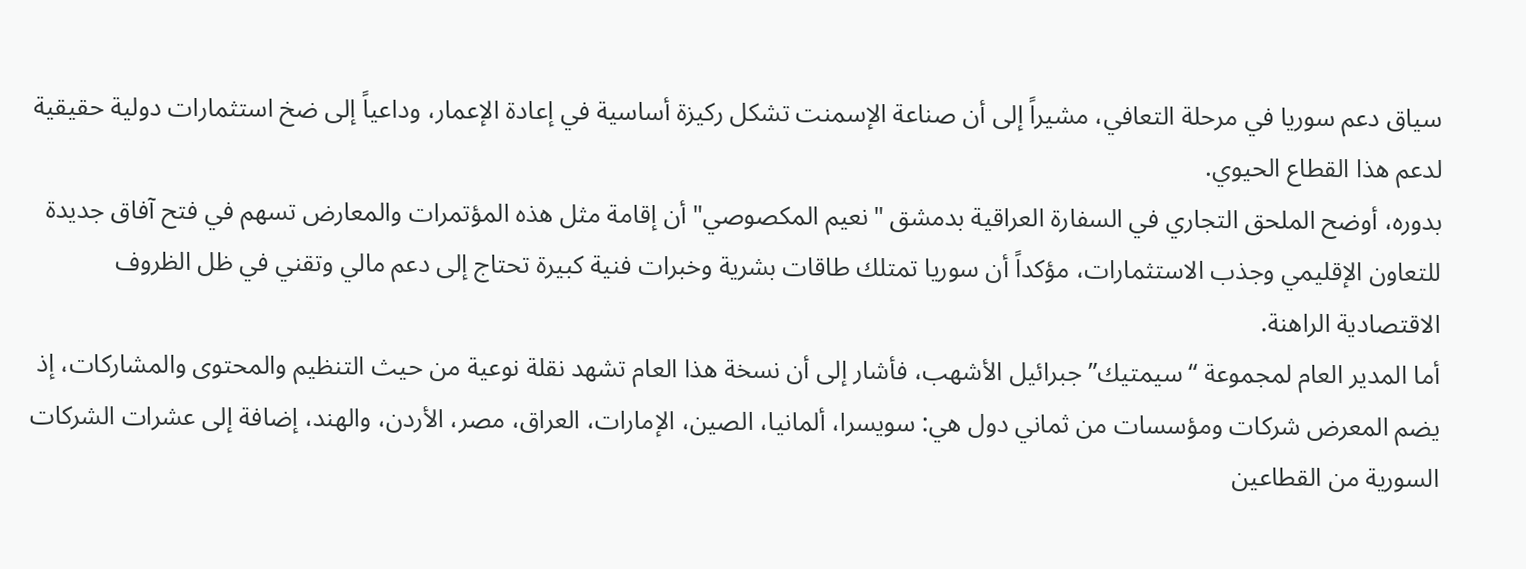سياق دعم سوريا في مرحلة التعافي، مشيراً إلى أن صناعة الإسمنت تشكل ركيزة أساسية في إعادة الإعمار، وداعياً إلى ضخ استثمارات دولية حقيقية لدعم هذا القطاع الحيوي.
بدوره، أوضح الملحق التجاري في السفارة العراقية بدمشق "نعيم المكصوصي" أن إقامة مثل هذه المؤتمرات والمعارض تسهم في فتح آفاق جديدة للتعاون الإقليمي وجذب الاستثمارات، مؤكداً أن سوريا تمتلك طاقات بشرية وخبرات فنية كبيرة تحتاج إلى دعم مالي وتقني في ظل الظروف الاقتصادية الراهنة.
أما المدير العام لمجموعة “سيمتيك” جبرائيل الأشهب، فأشار إلى أن نسخة هذا العام تشهد نقلة نوعية من حيث التنظيم والمحتوى والمشاركات، إذ يضم المعرض شركات ومؤسسات من ثماني دول هي: سويسرا، ألمانيا، الصين، الإمارات، العراق، مصر، الأردن، والهند، إضافة إلى عشرات الشركات السورية من القطاعين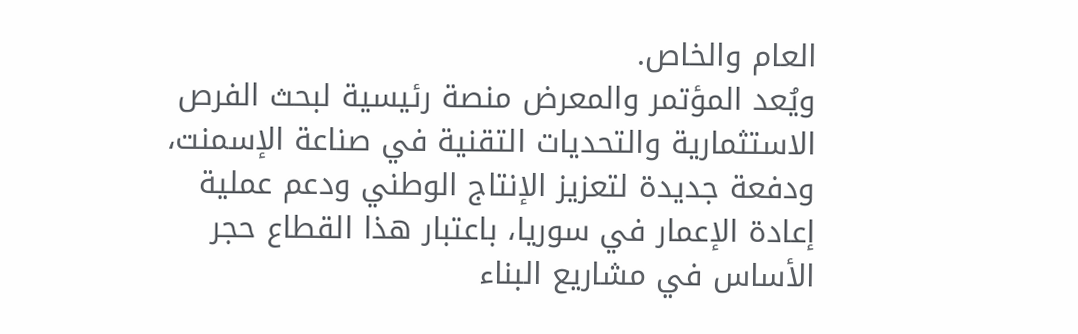العام والخاص.
ويُعد المؤتمر والمعرض منصة رئيسية لبحث الفرص الاستثمارية والتحديات التقنية في صناعة الإسمنت، ودفعة جديدة لتعزيز الإنتاج الوطني ودعم عملية إعادة الإعمار في سوريا، باعتبار هذا القطاع حجر الأساس في مشاريع البناء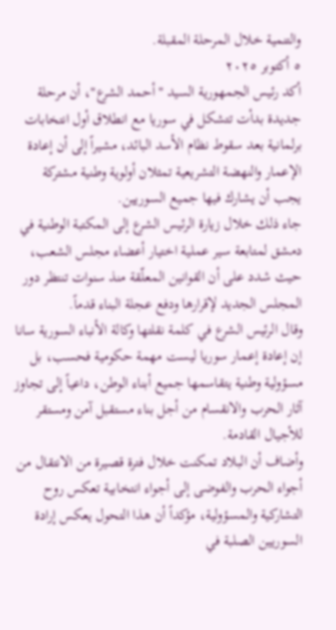والتنمية خلال المرحلة المقبلة.
٥ أكتوبر ٢٠٢٥
أكد رئيس الجمهورية السيد "أحمد الشرع"، أن مرحلة جديدة بدأت تتشكل في سوريا مع انطلاق أول انتخابات برلمانية بعد سقوط نظام الأسد البائد، مشيراً إلى أن إعادة الإعمار والنهضة التشريعية تمثلان أولوية وطنية مشتركة يجب أن يشارك فيها جميع السوريين.
جاء ذلك خلال زيارة الرئيس الشرع إلى المكتبة الوطنية في دمشق لمتابعة سير عملية اختيار أعضاء مجلس الشعب، حيث شدد على أن القوانين المعلّقة منذ سنوات تنتظر دور المجلس الجديد لإقرارها ودفع عجلة البناء قدماً.
وقال الرئيس الشرع في كلمة نقلتها وكالة الأنباء السورية سانا إن إعادة إعمار سوريا ليست مهمة حكومية فحسب، بل مسؤولية وطنية يتقاسمها جميع أبناء الوطن، داعياً إلى تجاوز آثار الحرب والانقسام من أجل بناء مستقبل آمن ومستقر للأجيال القادمة.
وأضاف أن البلاد تمكنت خلال فترة قصيرة من الانتقال من أجواء الحرب والفوضى إلى أجواء انتخابية تعكس روح التشاركية والمسؤولية، مؤكداً أن هذا التحول يعكس إرادة السوريين الصلبة في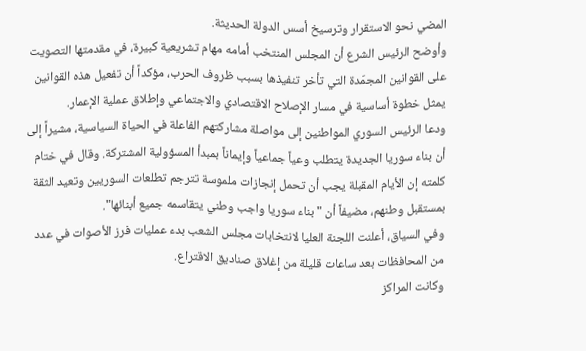المضي نحو الاستقرار وترسيخ أسس الدولة الحديثة.
وأوضح الرئيس الشرع أن المجلس المنتخب أمامه مهام تشريعية كبيرة، في مقدمتها التصويت على القوانين المجمّدة التي تأخر تنفيذها بسبب ظروف الحرب، مؤكداً أن تفعيل هذه القوانين يمثل خطوة أساسية في مسار الإصلاح الاقتصادي والاجتماعي وإطلاق عملية الإعمار.
ودعا الرئيس السوري المواطنين إلى مواصلة مشاركتهم الفاعلة في الحياة السياسية، مشيراً إلى أن بناء سوريا الجديدة يتطلب وعياً جماعياً وإيماناً بمبدأ المسؤولية المشتركة. وقال في ختام كلمته إن الأيام المقبلة يجب أن تحمل إنجازات ملموسة تترجم تطلعات السوريين وتعيد الثقة بمستقبل وطنهم، مضيفاً أن "بناء سوريا واجب وطني يتقاسمه جميع أبنائها".
وفي السياق، أعلنت اللجنة العليا لانتخابات مجلس الشعب بدء عمليات فرز الأصوات في عدد من المحافظات بعد ساعات قليلة من إغلاق صناديق الاقتراع.
وكانت المراكز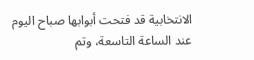الانتخابية قد فتحت أبوابها صباح اليوم عند الساعة التاسعة، وتم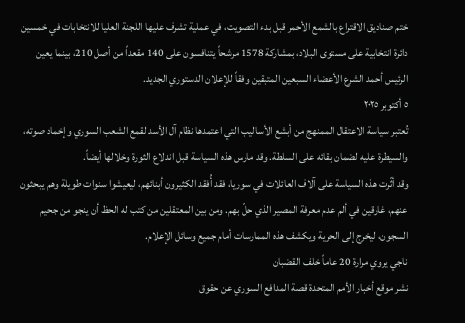ختم صناديق الاقتراع بالشمع الأحمر قبل بدء التصويت، في عملية تشرف عليها اللجنة العليا للانتخابات في خمسين دائرة انتخابية على مستوى البلاد، بمشاركة 1578 مرشحاً يتنافسون على 140 مقعداً من أصل 210، بينما يعين الرئيس أحمد الشرع الأعضاء السبعين المتبقين وفقاً للإعلان الدستوري الجديد.
٥ أكتوبر ٢٠٢٥
تُعتبر سياسة الاعتقال الممنهج من أبشع الأساليب التي اعتمدها نظام آل الأسد لقمع الشعب السوري وإخماد صوته، والسيطرة عليه لضمان بقائه على السلطة. وقد مارس هذه السياسة قبل اندلاع الثورة وخلالها أيضاً.
وقد أثّرت هذه السياسة على آلاف العائلات في سوريا، فقد أُفقد الكثيرون أبنائهم، ليعيشوا سنوات طويلة وهم يبحثون عنهم، غارقين في ألم عدم معرفة المصير الذي حلّ بهم. ومن بين المعتقلين من كتب له الحظ أن ينجو من جحيم السجون، ليخرج إلى الحرية ويكشف هذه الممارسات أمام جميع وسائل الإعلام.
ناجي يروي مرارة 20 عاماً خلف القضبان
نشر موقع أخبار الأمم المتحدة قصة المدافع السوري عن حقوق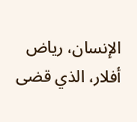الإنسان، رياض أفلار، الذي قضى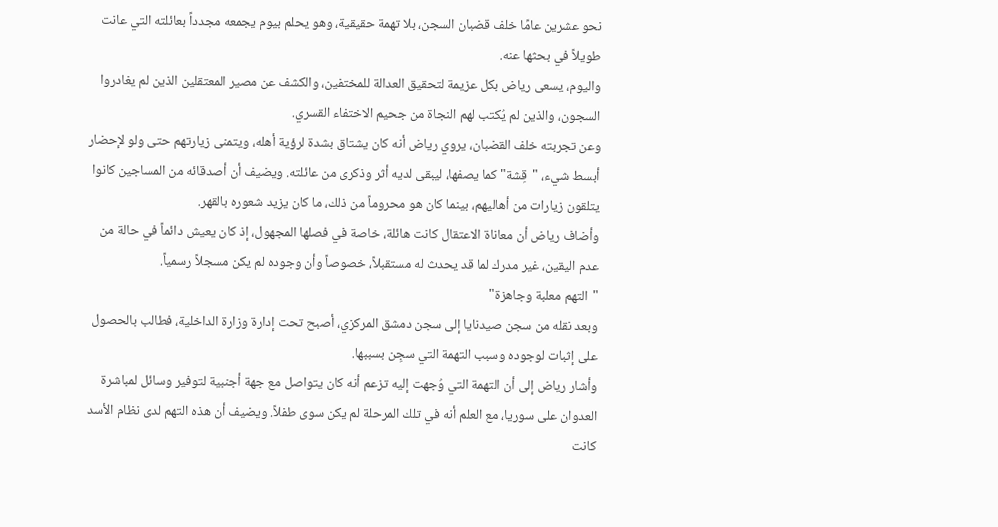نحو عشرين عامًا خلف قضبان السجن، بلا تهمة حقيقية، وهو يحلم بيوم يجمعه مجدداً بعائلته التي عانت طويلاً في بحثها عنه.
واليوم، يسعى رياض بكل عزيمة لتحقيق العدالة للمختفين، والكشف عن مصير المعتقلين الذين لم يغادروا السجون، والذين لم يُكتب لهم النجاة من جحيم الاختفاء القسري.
وعن تجربته خلف القضبان، يروي رياض أنه كان يشتاق بشدة لرؤية أهله، ويتمنى زيارتهم حتى ولو لإحضار أبسط شيء، "قِشة" كما يصفها، ليبقى لديه أثر وذكرى من عائلته. ويضيف أن أصدقائه من المساجين كانوا يتلقون زيارات من أهاليهم، بينما كان هو محروماً من ذلك، ما كان يزيد شعوره بالقهر.
وأضاف رياض أن معاناة الاعتقال كانت هائلة، خاصة في فصلها المجهول، إذ كان يعيش دائماً في حالة من عدم اليقين، غير مدرك لما قد يحدث له مستقبلاً، خصوصاً وأن وجوده لم يكن مسجلاً رسمياً.
"التهم معلبة وجاهزة"
وبعد نقله من سجن صيدنايا إلى سجن دمشق المركزي، أصبح تحت إدارة وزارة الداخلية، فطالب بالحصول على إثبات لوجوده وسبب التهمة التي سجِن بسببها.
وأشار رياض إلى أن التهمة التي وُجهت إليه تزعم أنه كان يتواصل مع جهة أجنبية لتوفير وسائل لمباشرة العدوان على سوريا، مع العلم أنه في تلك المرحلة لم يكن سوى طفلاً. ويضيف أن هذه التهم لدى نظام الأسد كانت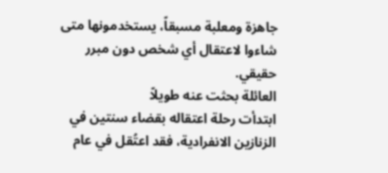جاهزة ومعلبة مسبقاً، يستخدمونها متى شاءوا لاعتقال أي شخص دون مبرر حقيقي.
العائلة بحثت عنه طويلاً
ابتدأت رحلة اعتقاله بقضاء سنتين في الزنازين الانفرادية، فقد اعتُقل في عام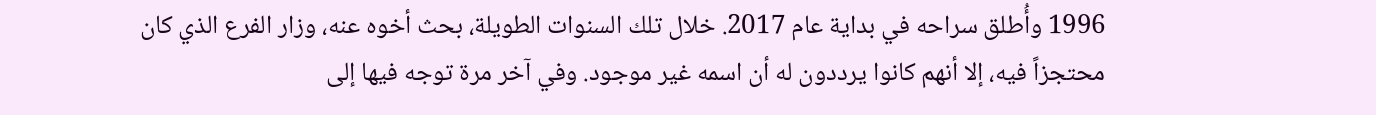1996 وأُطلق سراحه في بداية عام 2017. خلال تلك السنوات الطويلة، بحث أخوه عنه، وزار الفرع الذي كان محتجزاً فيه، إلا أنهم كانوا يرددون له أن اسمه غير موجود. وفي آخر مرة توجه فيها إلى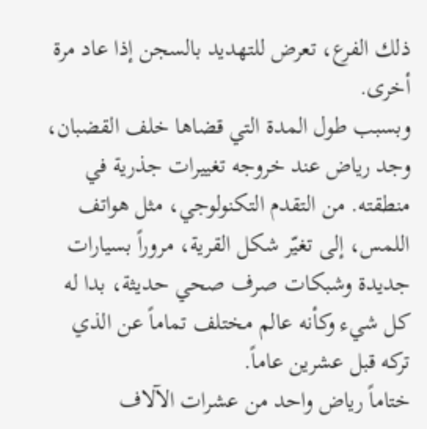ذلك الفرع، تعرض للتهديد بالسجن إذا عاد مرة أخرى.
وبسبب طول المدة التي قضاها خلف القضبان، وجد رياض عند خروجه تغييرات جذرية في منطقته. من التقدم التكنولوجي، مثل هواتف اللمس، إلى تغيّر شكل القرية، مروراً بسيارات جديدة وشبكات صرف صحي حديثة، بدا له كل شيء وكأنه عالم مختلف تماماً عن الذي تركه قبل عشرين عاماً.
ختاماً رياض واحد من عشرات الآلاف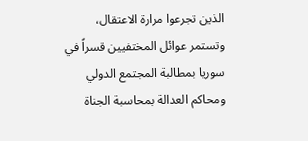الذين تجرعوا مرارة الاعتقال، وتستمر عوائل المختفيين قسراً في سوريا بمطالبة المجتمع الدولي ومحاكم العدالة بمحاسبة الجناة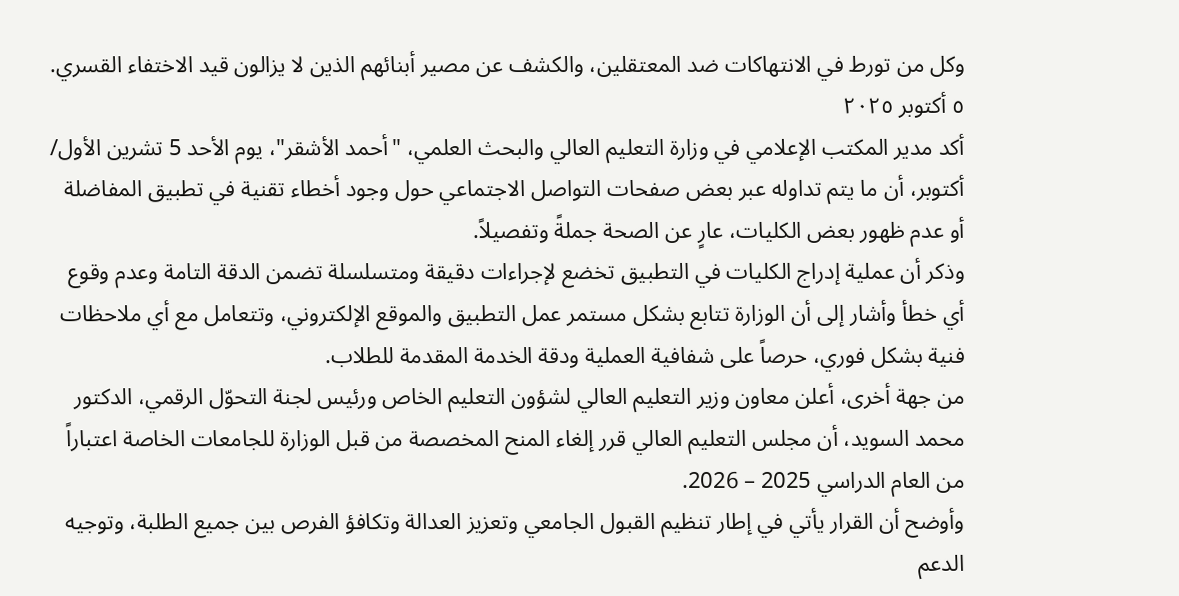وكل من تورط في الانتهاكات ضد المعتقلين، والكشف عن مصير أبنائهم الذين لا يزالون قيد الاختفاء القسري.
٥ أكتوبر ٢٠٢٥
أكد مدير المكتب الإعلامي في وزارة التعليم العالي والبحث العلمي، "أحمد الأشقر"، يوم الأحد 5 تشرين الأول/ أكتوبر، أن ما يتم تداوله عبر بعض صفحات التواصل الاجتماعي حول وجود أخطاء تقنية في تطبيق المفاضلة أو عدم ظهور بعض الكليات، عارٍ عن الصحة جملةً وتفصيلاً.
وذكر أن عملية إدراج الكليات في التطبيق تخضع لإجراءات دقيقة ومتسلسلة تضمن الدقة التامة وعدم وقوع أي خطأ وأشار إلى أن الوزارة تتابع بشكل مستمر عمل التطبيق والموقع الإلكتروني، وتتعامل مع أي ملاحظات فنية بشكل فوري، حرصاً على شفافية العملية ودقة الخدمة المقدمة للطلاب.
من جهة أخرى، أعلن معاون وزير التعليم العالي لشؤون التعليم الخاص ورئيس لجنة التحوّل الرقمي، الدكتور محمد السويد، أن مجلس التعليم العالي قرر إلغاء المنح المخصصة من قبل الوزارة للجامعات الخاصة اعتباراً من العام الدراسي 2025 – 2026.
وأوضح أن القرار يأتي في إطار تنظيم القبول الجامعي وتعزيز العدالة وتكافؤ الفرص بين جميع الطلبة، وتوجيه الدعم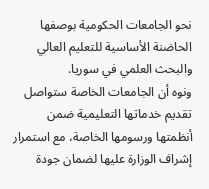نحو الجامعات الحكومية بوصفها الحاضنة الأساسية للتعليم العالي والبحث العلمي في سوريا.
ونوه أن الجامعات الخاصة ستواصل تقديم خدماتها التعليمية ضمن أنظمتها ورسومها الخاصة، مع استمرار إشراف الوزارة عليها لضمان جودة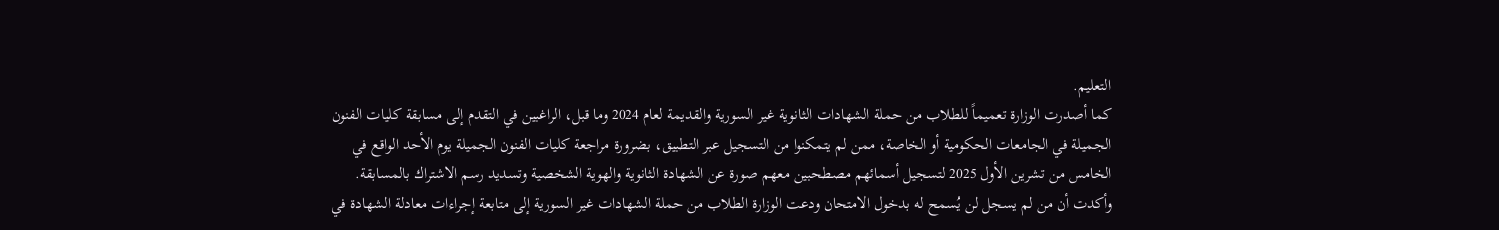التعليم.
كما أصدرت الوزارة تعميماً للطلاب من حملة الشهادات الثانوية غير السورية والقديمة لعام 2024 وما قبل، الراغبين في التقدم إلى مسابقة كليات الفنون الجميلة في الجامعات الحكومية أو الخاصة، ممن لم يتمكنوا من التسجيل عبر التطبيق، بضرورة مراجعة كليات الفنون الجميلة يوم الأحد الواقع في الخامس من تشرين الأول 2025 لتسجيل أسمائهم مصطحبين معهم صورة عن الشهادة الثانوية والهوية الشخصية وتسديد رسم الاشتراك بالمسابقة.
وأكدت أن من لم يسجل لن يُسمح له بدخول الامتحان ودعت الوزارة الطلاب من حملة الشهادات غير السورية إلى متابعة إجراءات معادلة الشهادة في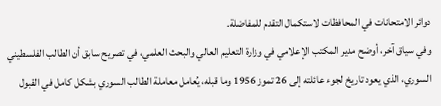دوائر الامتحانات في المحافظات لاستكمال التقدم للمفاضلة.
وفي سياق آخر، أوضح مدير المكتب الإعلامي في وزارة التعليم العالي والبحث العلمي، في تصريح سابق أن الطالب الفلسطيني السوري، الذي يعود تاريخ لجوء عائلته إلى 26 تموز 1956 وما قبله، يُعامل معاملة الطالب السوري بشكل كامل في القبول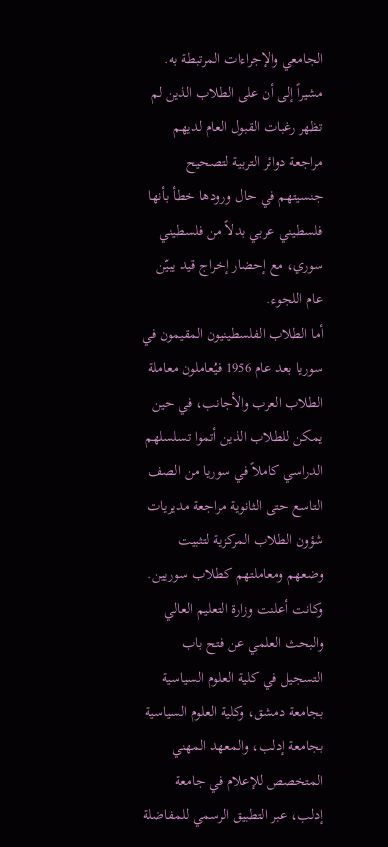الجامعي والإجراءات المرتبطة به.
مشيراً إلى أن على الطلاب الذين لم تظهر رغبات القبول العام لديهم مراجعة دوائر التربية لتصحيح جنسيتهم في حال ورودها خطأ بأنها فلسطيني عربي بدلاً من فلسطيني سوري، مع إحضار إخراج قيد يبيّن عام اللجوء.
أما الطلاب الفلسطينيون المقيمون في سوريا بعد عام 1956 فيُعاملون معاملة الطلاب العرب والأجانب، في حين يمكن للطلاب الذين أتموا تسلسلهم الدراسي كاملاً في سوريا من الصف التاسع حتى الثانوية مراجعة مديريات شؤون الطلاب المركزية لتثبيت وضعهم ومعاملتهم كطلاب سوريين.
وكانت أعلنت وزارة التعليم العالي والبحث العلمي عن فتح باب التسجيل في كلية العلوم السياسية بجامعة دمشق، وكلية العلوم السياسية بجامعة إدلب، والمعهد المهني المتخصص للإعلام في جامعة إدلب، عبر التطبيق الرسمي للمفاضلة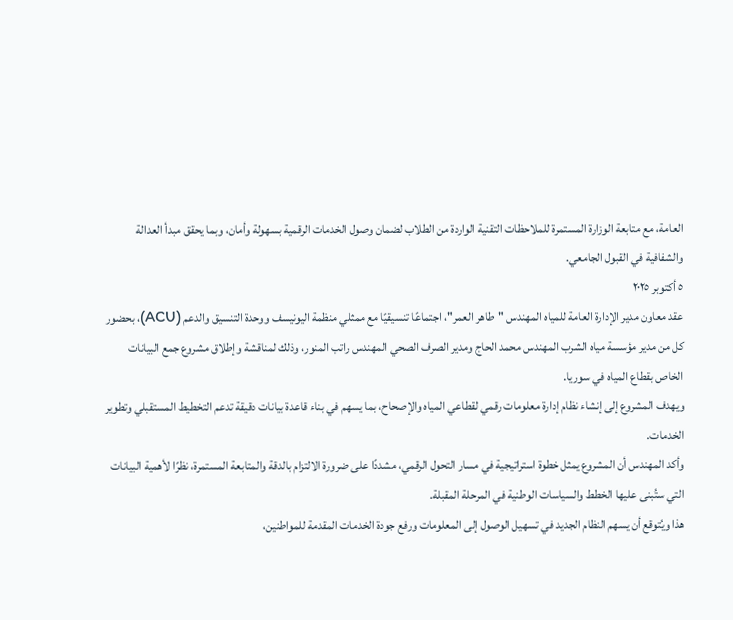العامة، مع متابعة الوزارة المستمرة للملاحظات التقنية الواردة من الطلاب لضمان وصول الخدمات الرقمية بسهولة وأمان، وبما يحقق مبدأ العدالة والشفافية في القبول الجامعي.
٥ أكتوبر ٢٠٢٥
عقد معاون مدير الإدارة العامة للمياه المهندس "طاهر العمر"، اجتماعًا تنسيقيًا مع ممثلي منظمة اليونيسف ووحدة التنسيق والدعم (ACU)، بحضور كل من مدير مؤسسة مياه الشرب المهندس محمد الحاج ومدير الصرف الصحي المهندس راتب المنور، وذلك لمناقشة وإطلاق مشروع جمع البيانات الخاص بقطاع المياه في سوريا.
ويهدف المشروع إلى إنشاء نظام إدارة معلومات رقمي لقطاعي المياه والإصحاح، بما يسهم في بناء قاعدة بيانات دقيقة تدعم التخطيط المستقبلي وتطوير الخدمات.
وأكد المهندس أن المشروع يمثل خطوة استراتيجية في مسار التحول الرقمي، مشددًا على ضرورة الالتزام بالدقة والمتابعة المستمرة، نظرًا لأهمية البيانات التي ستُبنى عليها الخطط والسياسات الوطنية في المرحلة المقبلة.
هذا ويُتوقع أن يسهم النظام الجديد في تسهيل الوصول إلى المعلومات ورفع جودة الخدمات المقدمة للمواطنين،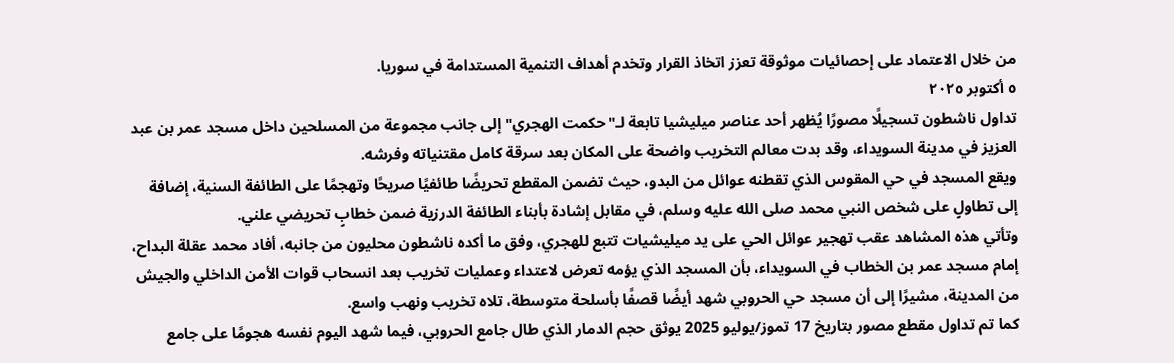من خلال الاعتماد على إحصائيات موثوقة تعزز اتخاذ القرار وتخدم أهداف التنمية المستدامة في سوريا.
٥ أكتوبر ٢٠٢٥
تداول ناشطون تسجيلًا مصورًا يُظهر أحد عناصر ميليشيا تابعة لـ"حكمت الهجري" إلى جانب مجموعة من المسلحين داخل مسجد عمر بن عبد العزيز في مدينة السويداء، وقد بدت معالم التخريب واضحة على المكان بعد سرقة كامل مقتنياته وفرشه.
ويقع المسجد في حي المقوس الذي تقطنه عوائل من البدو، حيث تضمن المقطع تحريضًا طائفيًا صريحًا وتهجمًا على الطائفة السنية، إضافة إلى تطاولٍ على شخص النبي محمد صلى الله عليه وسلم، في مقابل إشادة بأبناء الطائفة الدرزية ضمن خطابٍ تحريضي علني.
وتأتي هذه المشاهد عقب تهجير عوائل الحي على يد ميليشيات تتبع للهجري، وفق ما أكده ناشطون محليون من جانبه، أفاد محمد عقلة البداح، إمام مسجد عمر بن الخطاب في السويداء، بأن المسجد الذي يؤمه تعرض لاعتداء وعمليات تخريب بعد انسحاب قوات الأمن الداخلي والجيش من المدينة، مشيرًا إلى أن مسجد حي الحروبي شهد أيضًا قصفًا بأسلحة متوسطة، تلاه تخريب ونهب واسع.
كما تم تداول مقطع مصور بتاريخ 17 تموز/يوليو 2025 يوثق حجم الدمار الذي طال جامع الحروبي، فيما شهد اليوم نفسه هجومًا على جامع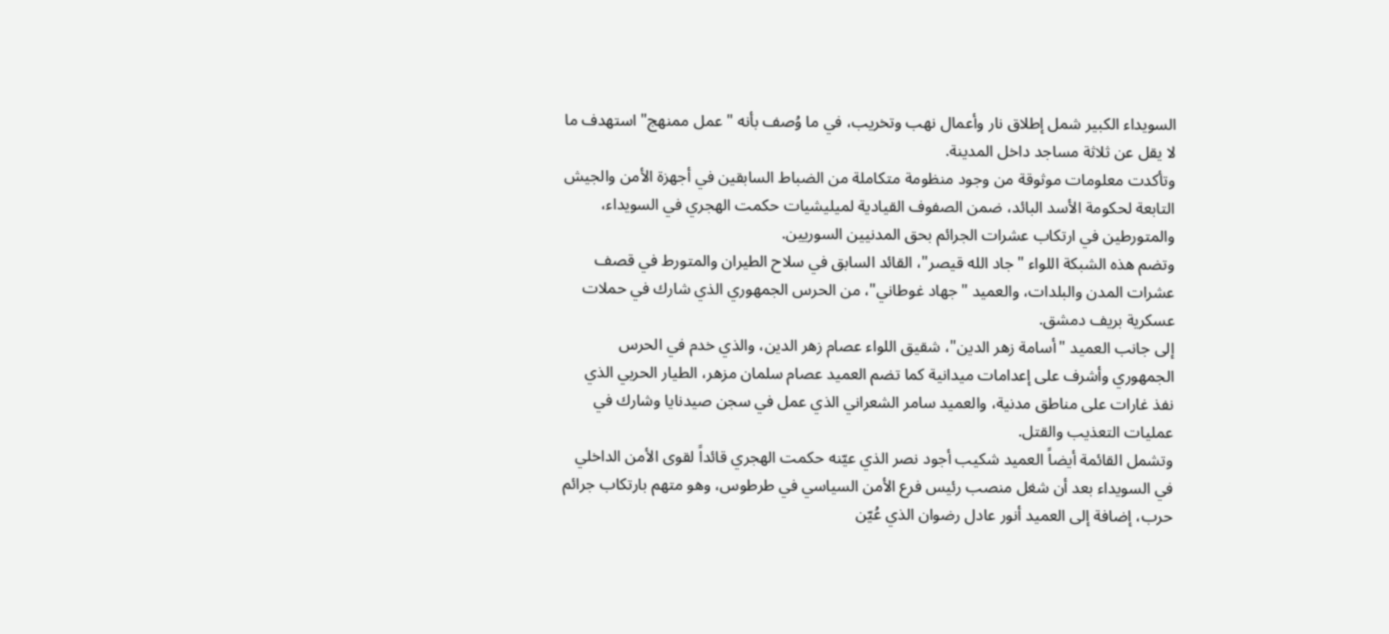السويداء الكبير شمل إطلاق نار وأعمال نهب وتخريب، في ما وُصف بأنه "عمل ممنهج" استهدف ما لا يقل عن ثلاثة مساجد داخل المدينة.
وتأكدت معلومات موثوقة من وجود منظومة متكاملة من الضباط السابقين في أجهزة الأمن والجيش التابعة لحكومة الأسد البائد، ضمن الصفوف القيادية لميليشيات حكمت الهجري في السويداء، والمتورطين في ارتكاب عشرات الجرائم بحق المدنيين السوريين.
وتضم هذه الشبكة اللواء "جاد الله قيصر"، القائد السابق في سلاح الطيران والمتورط في قصف عشرات المدن والبلدات، والعميد "جهاد غوطاني"، من الحرس الجمهوري الذي شارك في حملات عسكرية بريف دمشق.
إلى جانب العميد "أسامة زهر الدين"، شقيق اللواء عصام زهر الدين، والذي خدم في الحرس الجمهوري وأشرف على إعدامات ميدانية كما تضم العميد عصام سلمان مزهر، الطيار الحربي الذي نفذ غارات على مناطق مدنية، والعميد سامر الشعراني الذي عمل في سجن صيدنايا وشارك في عمليات التعذيب والقتل.
وتشمل القائمة أيضاً العميد شكيب أجود نصر الذي عيّنه حكمت الهجري قائداً لقوى الأمن الداخلي في السويداء بعد أن شغل منصب رئيس فرع الأمن السياسي في طرطوس، وهو متهم بارتكاب جرائم حرب، إضافة إلى العميد أنور عادل رضوان الذي عُيّن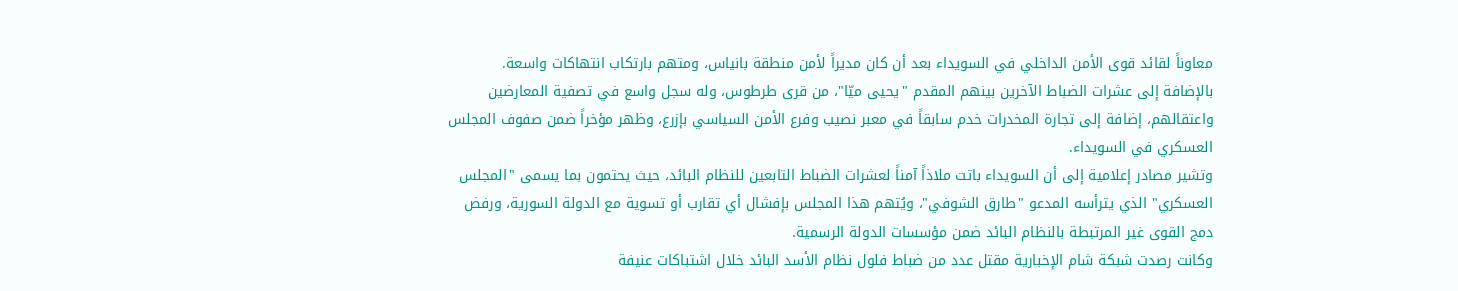معاوناً لقائد قوى الأمن الداخلي في السويداء بعد أن كان مديراً لأمن منطقة بانياس، ومتهم بارتكاب انتهاكات واسعة.
بالإضافة إلى عشرات الضباط الآخرين بينهم المقدم "يحيى ميّا"، من قرى طرطوس، وله سجل واسع في تصفية المعارضين واعتقالهم، إضافة إلى تجارة المخدرات خدم سابقاً في معبر نصيب وفرع الأمن السياسي بإزرع، وظهر مؤخراً ضمن صفوف المجلس العسكري في السويداء.
وتشير مصادر إعلامية إلى أن السويداء باتت ملاذاً آمناً لعشرات الضباط التابعين للنظام البائد، حيث يحتمون بما يسمى "المجلس العسكري" الذي يترأسه المدعو "طارق الشوفي"، ويُتهم هذا المجلس بإفشال أي تقارب أو تسوية مع الدولة السورية، ورفض دمج القوى غير المرتبطة بالنظام البائد ضمن مؤسسات الدولة الرسمية.
وكانت رصدت شبكة شام الإخبارية مقتل عدد من ضباط فلول نظام الأسد البائد خلال اشتباكات عنيفة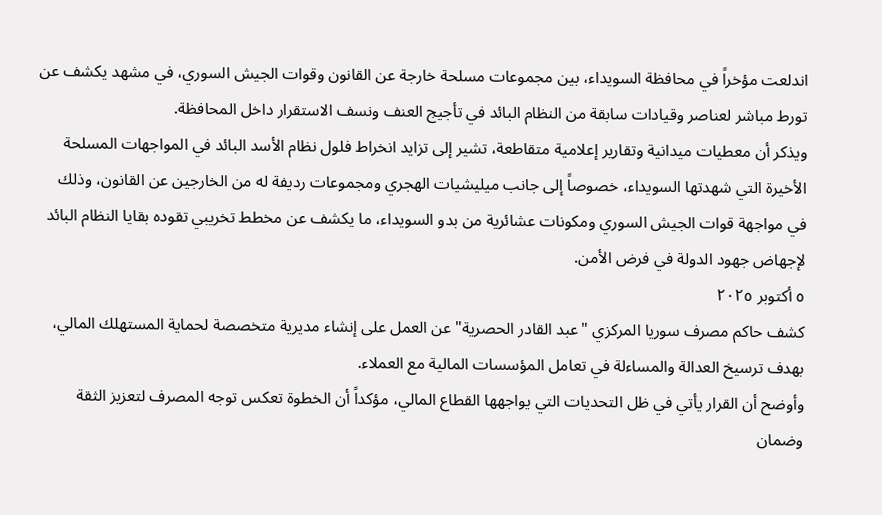اندلعت مؤخراً في محافظة السويداء، بين مجموعات مسلحة خارجة عن القانون وقوات الجيش السوري، في مشهد يكشف عن تورط مباشر لعناصر وقيادات سابقة من النظام البائد في تأجيج العنف ونسف الاستقرار داخل المحافظة.
ويذكر أن معطيات ميدانية وتقارير إعلامية متقاطعة، تشير إلى تزايد انخراط فلول نظام الأسد البائد في المواجهات المسلحة الأخيرة التي شهدتها السويداء، خصوصاً إلى جانب ميليشيات الهجري ومجموعات رديفة له من الخارجين عن القانون، وذلك في مواجهة قوات الجيش السوري ومكونات عشائرية من بدو السويداء، ما يكشف عن مخطط تخريبي تقوده بقايا النظام البائد لإجهاض جهود الدولة في فرض الأمن.
٥ أكتوبر ٢٠٢٥
كشف حاكم مصرف سوريا المركزي "عبد القادر الحصرية" عن العمل على إنشاء مديرية متخصصة لحماية المستهلك المالي، بهدف ترسيخ العدالة والمساءلة في تعامل المؤسسات المالية مع العملاء.
وأوضح أن القرار يأتي في ظل التحديات التي يواجهها القطاع المالي، مؤكداً أن الخطوة تعكس توجه المصرف لتعزيز الثقة وضمان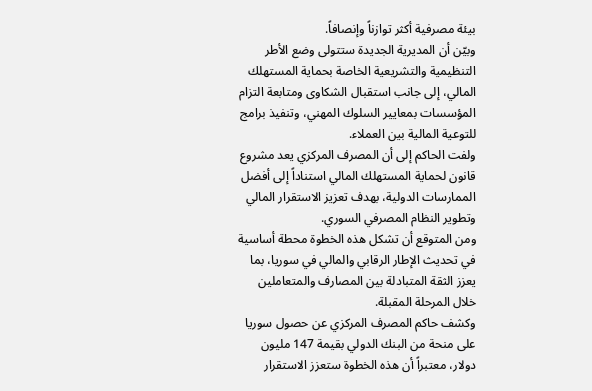بيئة مصرفية أكثر توازناً وإنصافاً.
وبيّن أن المديرية الجديدة ستتولى وضع الأطر التنظيمية والتشريعية الخاصة بحماية المستهلك المالي، إلى جانب استقبال الشكاوى ومتابعة التزام المؤسسات بمعايير السلوك المهني، وتنفيذ برامج للتوعية المالية بين العملاء.
ولفت الحاكم إلى أن المصرف المركزي يعد مشروع قانون لحماية المستهلك المالي استناداً إلى أفضل الممارسات الدولية، بهدف تعزيز الاستقرار المالي وتطوير النظام المصرفي السوري.
ومن المتوقع أن تشكل هذه الخطوة محطة أساسية في تحديث الإطار الرقابي والمالي في سوريا، بما يعزز الثقة المتبادلة بين المصارف والمتعاملين خلال المرحلة المقبلة.
وكشف حاكم المصرف المركزي عن حصول سوريا على منحة من البنك الدولي بقيمة 147 مليون دولار، معتبراً أن هذه الخطوة ستعزز الاستقرار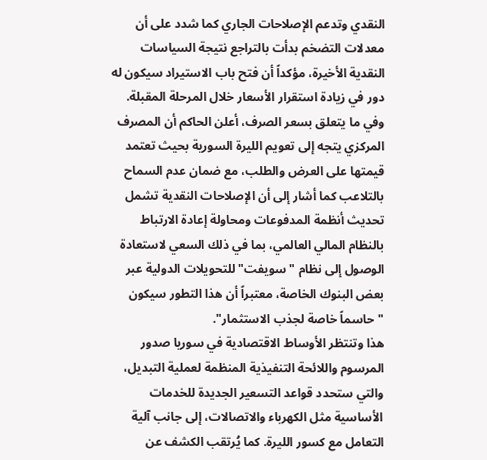النقدي وتدعم الإصلاحات الجاري كما شدد على أن معدلات التضخم بدأت بالتراجع نتيجة السياسات النقدية الأخيرة، مؤكداً أن فتح باب الاستيراد سيكون له دور في زيادة استقرار الأسعار خلال المرحلة المقبلة.
وفي ما يتعلق بسعر الصرف، أعلن الحاكم أن المصرف المركزي يتجه إلى تعويم الليرة السورية بحيث تعتمد قيمتها على العرض والطلب، مع ضمان عدم السماح بالتلاعب كما أشار إلى أن الإصلاحات النقدية تشمل تحديث أنظمة المدفوعات ومحاولة إعادة الارتباط بالنظام المالي العالمي، بما في ذلك السعي لاستعادة الوصول إلى نظام "سويفت" للتحويلات الدولية عبر بعض البنوك الخاصة، معتبراً أن هذا التطور سيكون "حاسماً خاصة لجذب الاستثمار".
هذا وتنتظر الأوساط الاقتصادية في سوريا صدور المرسوم واللائحة التنفيذية المنظمة لعملية التبديل، والتي ستحدد قواعد التسعير الجديدة للخدمات الأساسية مثل الكهرباء والاتصالات، إلى جانب آلية التعامل مع كسور الليرة. كما يُرتقب الكشف عن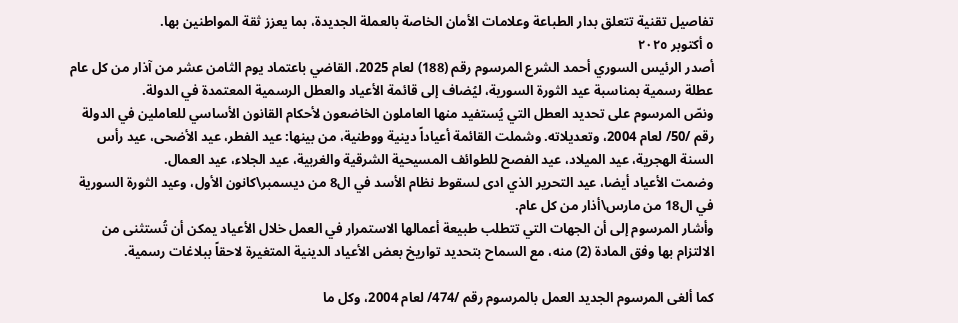تفاصيل تقنية تتعلق بدار الطباعة وعلامات الأمان الخاصة بالعملة الجديدة، بما يعزز ثقة المواطنين بها.
٥ أكتوبر ٢٠٢٥
أصدر الرئيس السوري أحمد الشرع المرسوم رقم (188) لعام 2025، القاضي باعتماد يوم الثامن عشر من آذار من كل عام عطلة رسمية بمناسبة عيد الثورة السورية، ليُضاف إلى قائمة الأعياد والعطل الرسمية المعتمدة في الدولة.
ونصّ المرسوم على تحديد العطل التي يُستفيد منها العاملون الخاضعون لأحكام القانون الأساسي للعاملين في الدولة رقم /50/ لعام 2004، وتعديلاته. وشملت القائمة أعياداً دينية ووطنية، من بينها: عيد الفطر، عيد الأضحى، عيد رأس السنة الهجرية، عيد الميلاد، عيد الفصح للطوائف المسيحية الشرقية والغربية، عيد الجلاء، عيد العمال.
وضمت الأعياد أيضا، عيد التحرير الذي ادى لسقوط نظام الأسد في ال8 من ديسمبر\كانون الأول، وعيد الثورة السورية في ال18 من مارس\أذار من كل عام.
وأشار المرسوم إلى أن الجهات التي تتطلب طبيعة أعمالها الاستمرار في العمل خلال الأعياد يمكن أن تُستثنى من الالتزام بها وفق المادة (2) منه، مع السماح بتحديد تواريخ بعض الأعياد الدينية المتغيرة لاحقاً ببلاغات رسمية.

كما ألغى المرسوم الجديد العمل بالمرسوم رقم /474/ لعام 2004، وكل ما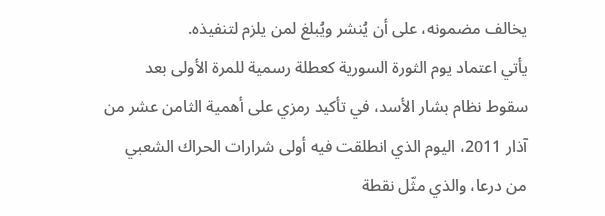يخالف مضمونه، على أن يُنشر ويُبلغ لمن يلزم لتنفيذه.
يأتي اعتماد يوم الثورة السورية كعطلة رسمية للمرة الأولى بعد سقوط نظام بشار الأسد، في تأكيد رمزي على أهمية الثامن عشر من آذار 2011، اليوم الذي انطلقت فيه أولى شرارات الحراك الشعبي من درعا، والذي مثّل نقطة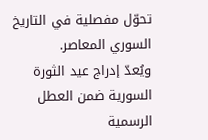تحوّل مفصلية في التاريخ السوري المعاصر.
ويُعدّ إدراج عيد الثورة السورية ضمن العطل الرسمية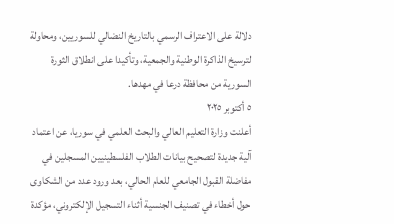دلالة على الاعتراف الرسمي بالتاريخ النضالي للسوريين، ومحاولة لترسيخ الذاكرة الوطنية والجمعية، وتأكيدا على انطلاق الثورة السورية من محافظة درعا في مهدها.
٥ أكتوبر ٢٠٢٥
أعلنت وزارة التعليم العالي والبحث العلمي في سوريا، عن اعتماد آلية جديدة لتصحيح بيانات الطلاب الفلسطينيين المسجلين في مفاضلة القبول الجامعي للعام الحالي، بعد ورود عدد من الشكاوى حول أخطاء في تصنيف الجنسية أثناء التسجيل الإلكتروني، مؤكدة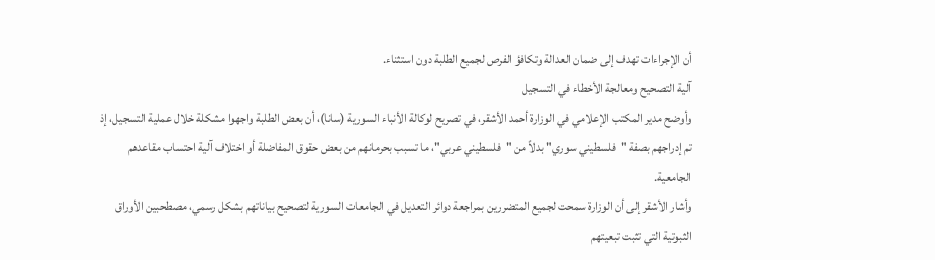أن الإجراءات تهدف إلى ضمان العدالة وتكافؤ الفرص لجميع الطلبة دون استثناء.
آلية التصحيح ومعالجة الأخطاء في التسجيل
وأوضح مدير المكتب الإعلامي في الوزارة أحمد الأشقر، في تصريح لوكالة الأنباء السورية (سانا)، أن بعض الطلبة واجهوا مشكلة خلال عملية التسجيل، إذ تم إدراجهم بصفة "فلسطيني سوري" بدلاً من "فلسطيني عربي"، ما تسبب بحرمانهم من بعض حقوق المفاضلة أو اختلاف آلية احتساب مقاعدهم الجامعية.
وأشار الأشقر إلى أن الوزارة سمحت لجميع المتضررين بمراجعة دوائر التعديل في الجامعات السورية لتصحيح بياناتهم بشكل رسمي، مصطحبين الأوراق الثبوتية التي تثبت تبعيتهم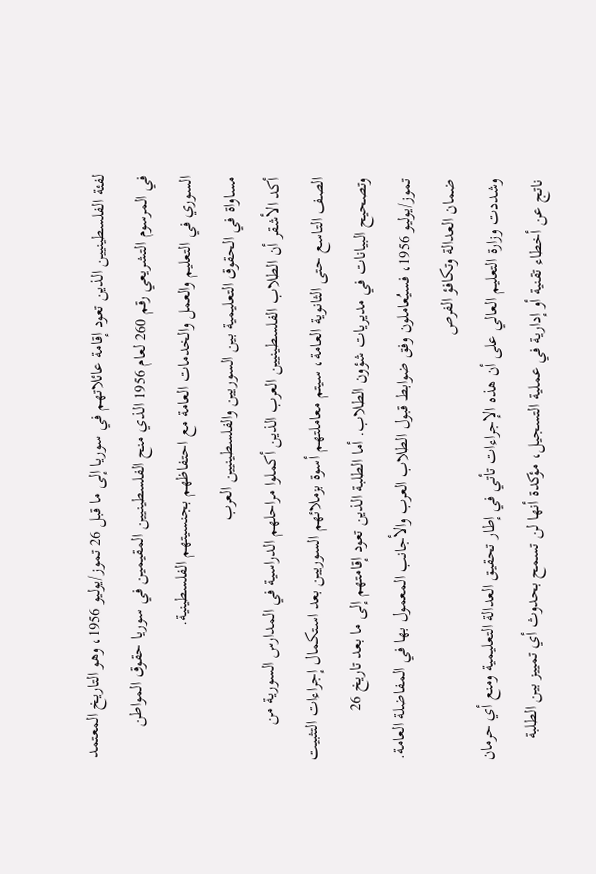لفئة الفلسطينيين الذين تعود إقامة عائلاتهم في سوريا إلى ما قبل 26 تموز/يوليو 1956، وهو التاريخ المعتمد في المرسوم التشريعي رقم 260 لعام 1956 الذي منح الفلسطينيين المقيمين في سوريا حقوق المواطن السوري في التعليم والعمل والخدمات العامة مع احتفاظهم بجنسيتهم الفلسطينية.
مساواة في الحقوق التعليمية بين السوريين والفلسطينيين العرب
أكد الأشقر أن الطلاب الفلسطينيين العرب الذين أكملوا مراحلهم الدراسية في المدارس السورية من الصف التاسع حتى الثانوية العامة، سيتم معاملتهم أسوة بزملائهم السوريين بعد استكمال إجراءات التثبيت وتصحيح البيانات في مديريات شؤون الطلاب. أما الطلبة الذين تعود إقامتهم إلى ما بعد تاريخ 26 تموز/يوليو 1956، فسيُعاملون وفق ضوابط قبول الطلاب العرب والأجانب المعمول بها في المفاضلة العامة.
ضمان العدالة وتكافؤ الفرص
وشددت وزارة التعليم العالي على أن هذه الإجراءات تأتي في إطار تحقيق العدالة التعليمية ومنع أي حرمان ناتج عن أخطاء تقنية أو إدارية في عملية التسجيل، مؤكدة أنها لن تسمح بحدوث أي تمييز بين الطلبة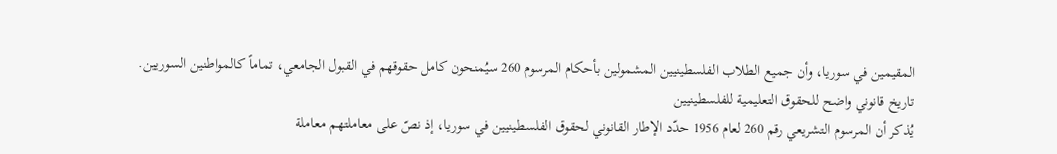المقيمين في سوريا، وأن جميع الطلاب الفلسطينيين المشمولين بأحكام المرسوم 260 سيُمنحون كامل حقوقهم في القبول الجامعي، تماماً كالمواطنين السوريين.
تاريخ قانوني واضح للحقوق التعليمية للفلسطينيين
يُذكر أن المرسوم التشريعي رقم 260 لعام 1956 حدّد الإطار القانوني لحقوق الفلسطينيين في سوريا، إذ نصّ على معاملتهم معاملة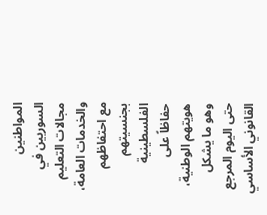المواطنين السوريين في مجالات التعليم والخدمات العامة، مع احتفاظهم بجنسيتهم الفلسطينية حفاظاً على هويتهم الوطنية، وهو ما يشكل حتى اليوم المرجع القانوني الأساسي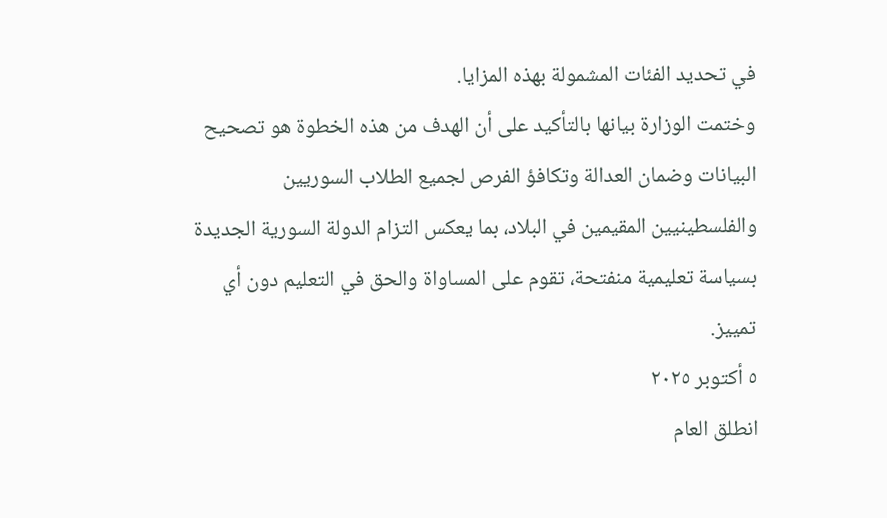في تحديد الفئات المشمولة بهذه المزايا.
وختمت الوزارة بيانها بالتأكيد على أن الهدف من هذه الخطوة هو تصحيح البيانات وضمان العدالة وتكافؤ الفرص لجميع الطلاب السوريين والفلسطينيين المقيمين في البلاد، بما يعكس التزام الدولة السورية الجديدة بسياسة تعليمية منفتحة، تقوم على المساواة والحق في التعليم دون أي تمييز.
٥ أكتوبر ٢٠٢٥
انطلق العام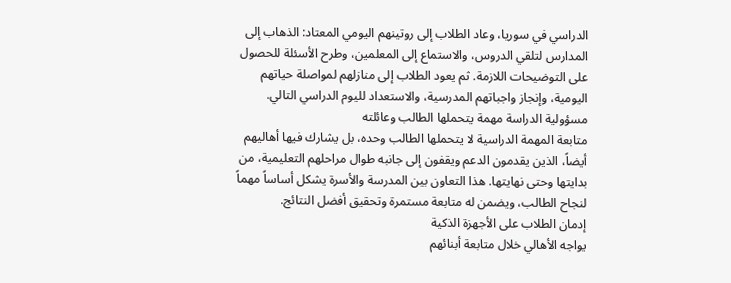الدراسي في سوريا، وعاد الطلاب إلى روتينهم اليومي المعتاد: الذهاب إلى المدارس لتلقي الدروس، والاستماع إلى المعلمين، وطرح الأسئلة للحصول على التوضيحات اللازمة. ثم يعود الطلاب إلى منازلهم لمواصلة حياتهم اليومية، وإنجاز واجباتهم المدرسية، والاستعداد لليوم الدراسي التالي.
مسؤولية الدراسة مهمة يتحملها الطالب وعائلته
متابعة المهمة الدراسية لا يتحملها الطالب وحده، بل يشارك فيها أهاليهم أيضاً، الذين يقدمون الدعم ويقفون إلى جانبه طوال مراحلهم التعليمية، من بدايتها وحتى نهايتها. هذا التعاون بين المدرسة والأسرة يشكل أساساً مهماً لنجاح الطالب، ويضمن له متابعة مستمرة وتحقيق أفضل النتائج.
إدمان الطلاب على الأجهزة الذكية
يواجه الأهالي خلال متابعة أبنائهم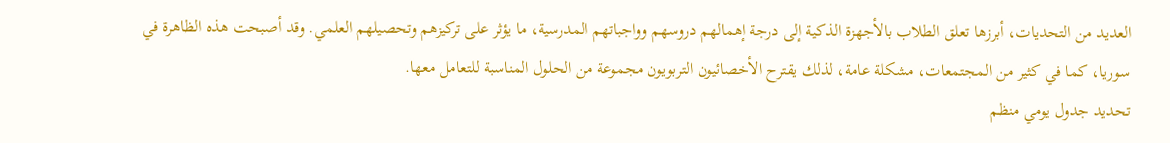العديد من التحديات، أبرزها تعلق الطلاب بالأجهزة الذكية إلى درجة إهمالهم دروسهم وواجباتهم المدرسية، ما يؤثر على تركيزهم وتحصيلهم العلمي. وقد أصبحت هذه الظاهرة في سوريا، كما في كثير من المجتمعات، مشكلة عامة، لذلك يقترح الأخصائيون التربويون مجموعة من الحلول المناسبة للتعامل معها.
تحديد جدول يومي منظم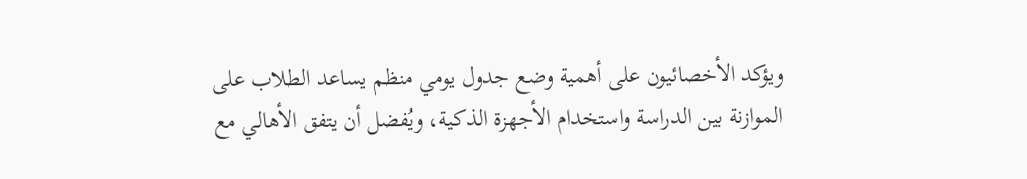ويؤكد الأخصائيون على أهمية وضع جدول يومي منظم يساعد الطلاب على الموازنة بين الدراسة واستخدام الأجهزة الذكية، ويُفضل أن يتفق الأهالي مع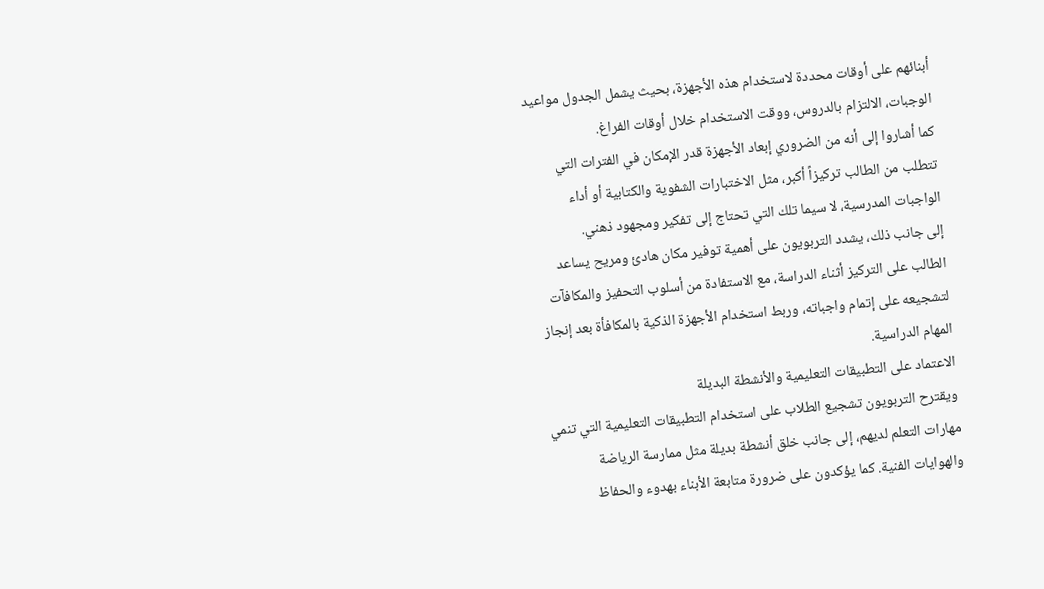أبنائهم على أوقات محددة لاستخدام هذه الأجهزة، بحيث يشمل الجدول مواعيد الوجبات، الالتزام بالدروس، ووقت الاستخدام خلال أوقات الفراغ.
كما أشاروا إلى أنه من الضروري إبعاد الأجهزة قدر الإمكان في الفترات التي تتطلب من الطالب تركيزاً أكبر، مثل الاختبارات الشفوية والكتابية أو أداء الواجبات المدرسية، لا سيما تلك التي تحتاج إلى تفكير ومجهود ذهني.
إلى جانب ذلك، يشدد التربويون على أهمية توفير مكان هادئ ومريح يساعد الطالب على التركيز أثناء الدراسة، مع الاستفادة من أسلوب التحفيز والمكافآت لتشجيعه على إتمام واجباته، وربط استخدام الأجهزة الذكية بالمكافأة بعد إنجاز المهام الدراسية.
الاعتماد على التطبيقات التعليمية والأنشطة البديلة
ويقترح التربويون تشجيع الطلاب على استخدام التطبيقات التعليمية التي تنمي مهارات التعلم لديهم، إلى جانب خلق أنشطة بديلة مثل ممارسة الرياضة والهوايات الفنية. كما يؤكدون على ضرورة متابعة الأبناء بهدوء والحفاظ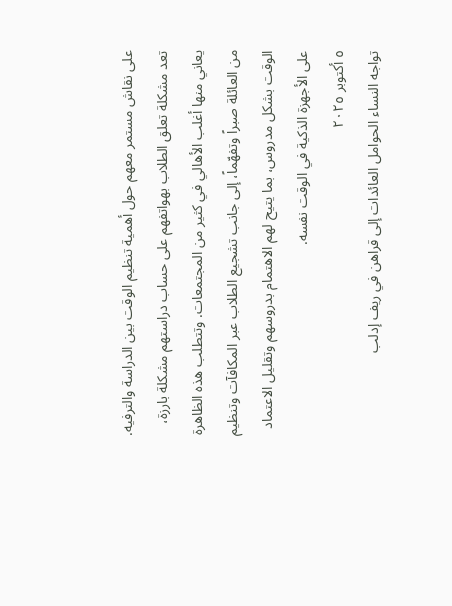على نقاش مستمر معهم حول أهمية تنظيم الوقت بين الدراسة والترفيه.
تعد مشكلة تعلق الطلاب بهواتفهم على حساب دراستهم مشكلة بارزة، يعاني منها أغلب الأهالي في كثير من المجتمعات. وتتطلب هذه الظاهرة من العائلة صبراً وتفهّماً، إلى جانب تشجيع الطلاب عبر المكافآت وتنظيم الوقت بشكل مدروس، بما يتيح لهم الاهتمام بدروسهم وتقليل الاعتماد على الأجهزة الذكية في الوقت نفسه.
٥ أكتوبر ٢٠٢٥
تواجه النساء الحوامل العائدات إلى قراهن في ريف إدلب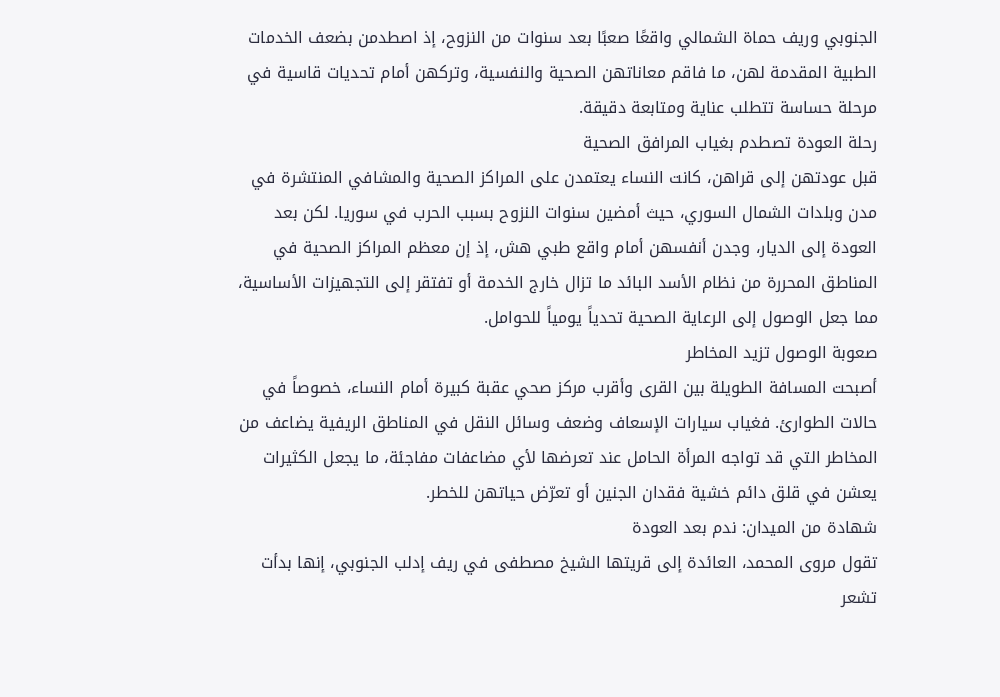الجنوبي وريف حماة الشمالي واقعًا صعبًا بعد سنوات من النزوح، إذ اصطدمن بضعف الخدمات الطبية المقدمة لهن، ما فاقم معاناتهن الصحية والنفسية، وتركهن أمام تحديات قاسية في مرحلة حساسة تتطلب عناية ومتابعة دقيقة.
رحلة العودة تصطدم بغياب المرافق الصحية
قبل عودتهن إلى قراهن، كانت النساء يعتمدن على المراكز الصحية والمشافي المنتشرة في مدن وبلدات الشمال السوري، حيث أمضين سنوات النزوح بسبب الحرب في سوريا. لكن بعد العودة إلى الديار، وجدن أنفسهن أمام واقع طبي هش، إذ إن معظم المراكز الصحية في المناطق المحررة من نظام الأسد البائد ما تزال خارج الخدمة أو تفتقر إلى التجهيزات الأساسية، مما جعل الوصول إلى الرعاية الصحية تحدياً يومياً للحوامل.
صعوبة الوصول تزيد المخاطر
أصبحت المسافة الطويلة بين القرى وأقرب مركز صحي عقبة كبيرة أمام النساء، خصوصاً في حالات الطوارئ. فغياب سيارات الإسعاف وضعف وسائل النقل في المناطق الريفية يضاعف من المخاطر التي قد تواجه المرأة الحامل عند تعرضها لأي مضاعفات مفاجئة، ما يجعل الكثيرات يعشن في قلق دائم خشية فقدان الجنين أو تعرّض حياتهن للخطر.
شهادة من الميدان: ندم بعد العودة
تقول مروى المحمد، العائدة إلى قريتها الشيخ مصطفى في ريف إدلب الجنوبي، إنها بدأت تشعر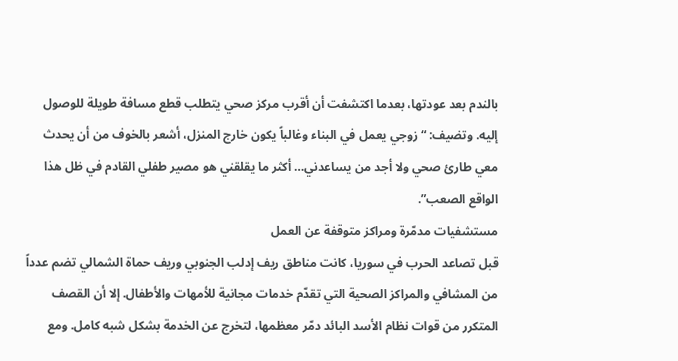بالندم بعد عودتها، بعدما اكتشفت أن أقرب مركز صحي يتطلب قطع مسافة طويلة للوصول إليه. وتضيف: “زوجي يعمل في البناء وغالباً يكون خارج المنزل، أشعر بالخوف من أن يحدث معي طارئ صحي ولا أجد من يساعدني… أكثر ما يقلقني هو مصير طفلي القادم في ظل هذا الواقع الصعب”.
مستشفيات مدمّرة ومراكز متوقفة عن العمل
قبل تصاعد الحرب في سوريا، كانت مناطق ريف إدلب الجنوبي وريف حماة الشمالي تضم عدداً من المشافي والمراكز الصحية التي تقدّم خدمات مجانية للأمهات والأطفال. إلا أن القصف المتكرر من قوات نظام الأسد البائد دمّر معظمها، لتخرج عن الخدمة بشكل شبه كامل. ومع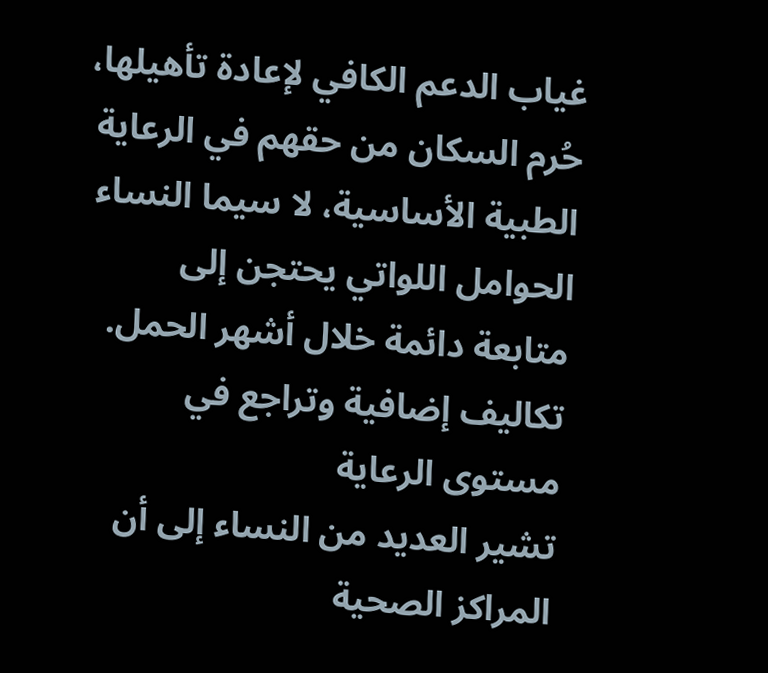غياب الدعم الكافي لإعادة تأهيلها، حُرم السكان من حقهم في الرعاية الطبية الأساسية، لا سيما النساء الحوامل اللواتي يحتجن إلى متابعة دائمة خلال أشهر الحمل.
تكاليف إضافية وتراجع في مستوى الرعاية
تشير العديد من النساء إلى أن المراكز الصحية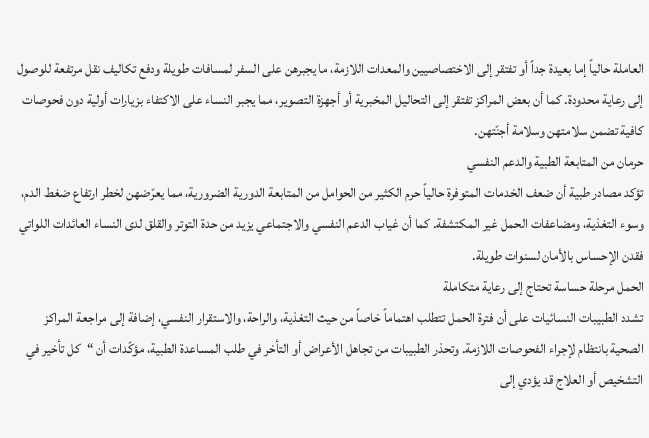العاملة حالياً إما بعيدة جداً أو تفتقر إلى الاختصاصيين والمعدات اللازمة، ما يجبرهن على السفر لمسافات طويلة ودفع تكاليف نقل مرتفعة للوصول إلى رعاية محدودة. كما أن بعض المراكز تفتقر إلى التحاليل المخبرية أو أجهزة التصوير، مما يجبر النساء على الاكتفاء بزيارات أولية دون فحوصات كافية تضمن سلامتهن وسلامة أجنّتهن.
حرمان من المتابعة الطبية والدعم النفسي
تؤكد مصادر طبية أن ضعف الخدمات المتوفرة حالياً حرم الكثير من الحوامل من المتابعة الدورية الضرورية، مما يعرّضهن لخطر ارتفاع ضغط الدم، وسوء التغذية، ومضاعفات الحمل غير المكتشفة. كما أن غياب الدعم النفسي والاجتماعي يزيد من حدة التوتر والقلق لدى النساء العائدات اللواتي فقدن الإحساس بالأمان لسنوات طويلة.
الحمل مرحلة حساسة تحتاج إلى رعاية متكاملة
تشدد الطبيبات النسائيات على أن فترة الحمل تتطلب اهتماماً خاصاً من حيث التغذية، والراحة، والاستقرار النفسي، إضافة إلى مراجعة المراكز الصحية بانتظام لإجراء الفحوصات اللازمة. وتحذر الطبيبات من تجاهل الأعراض أو التأخر في طلب المساعدة الطبية، مؤكّدات أن “كل تأخير في التشخيص أو العلاج قد يؤدي إلى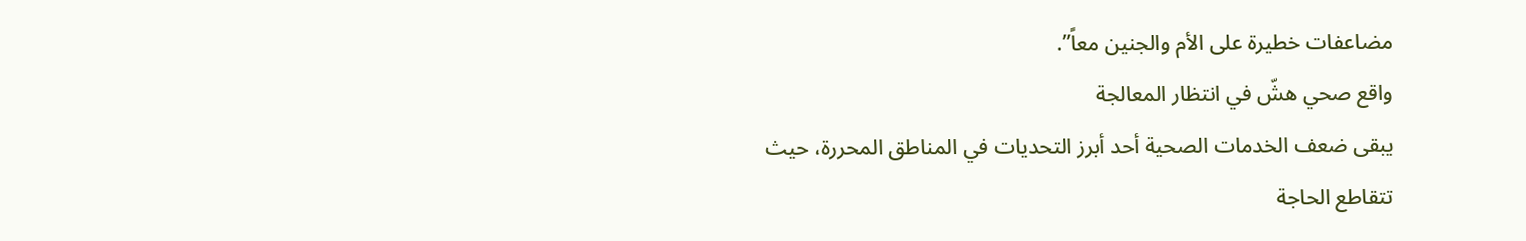مضاعفات خطيرة على الأم والجنين معاً”.
واقع صحي هشّ في انتظار المعالجة
يبقى ضعف الخدمات الصحية أحد أبرز التحديات في المناطق المحررة، حيث تتقاطع الحاجة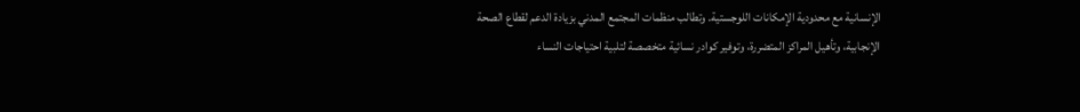الإنسانية مع محدودية الإمكانات اللوجستية. وتطالب منظمات المجتمع المدني بزيادة الدعم لقطاع الصحة الإنجابية، وتأهيل المراكز المتضررة، وتوفير كوادر نسائية متخصصة لتلبية احتياجات النساء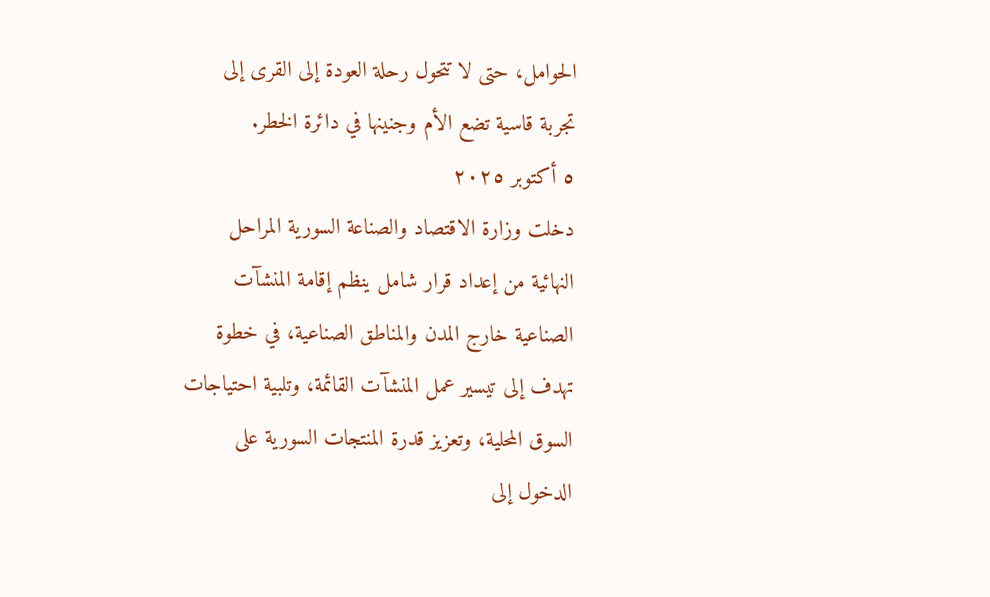الحوامل، حتى لا تتحول رحلة العودة إلى القرى إلى تجربة قاسية تضع الأم وجنينها في دائرة الخطر.
٥ أكتوبر ٢٠٢٥
دخلت وزارة الاقتصاد والصناعة السورية المراحل النهائية من إعداد قرار شامل ينظم إقامة المنشآت الصناعية خارج المدن والمناطق الصناعية، في خطوة تهدف إلى تيسير عمل المنشآت القائمة، وتلبية احتياجات السوق المحلية، وتعزيز قدرة المنتجات السورية على الدخول إلى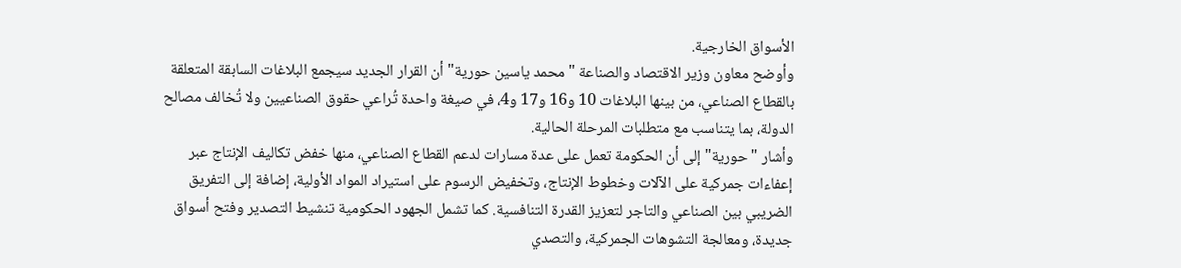الأسواق الخارجية.
وأوضح معاون وزير الاقتصاد والصناعة "محمد ياسين حورية" أن القرار الجديد سيجمع البلاغات السابقة المتعلقة بالقطاع الصناعي، من بينها البلاغات 10 و16 و17 و4، في صيغة واحدة تُراعي حقوق الصناعيين ولا تُخالف مصالح الدولة، بما يتناسب مع متطلبات المرحلة الحالية.
وأشار "حورية" إلى أن الحكومة تعمل على عدة مسارات لدعم القطاع الصناعي، منها خفض تكاليف الإنتاج عبر إعفاءات جمركية على الآلات وخطوط الإنتاج، وتخفيض الرسوم على استيراد المواد الأولية، إضافة إلى التفريق الضريبي بين الصناعي والتاجر لتعزيز القدرة التنافسية. كما تشمل الجهود الحكومية تنشيط التصدير وفتح أسواق جديدة، ومعالجة التشوهات الجمركية، والتصدي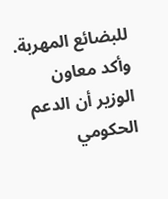للبضائع المهربة.
وأكد معاون الوزير أن الدعم الحكومي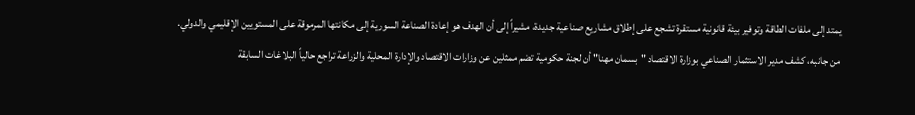يمتد إلى ملفات الطاقة وتوفير بيئة قانونية مستقرة تشجع على إطلاق مشاريع صناعية جديدة، مشيراً إلى أن الهدف هو إعادة الصناعة السورية إلى مكانتها المرموقة على المستويين الإقليمي والدولي.
من جانبه، كشف مدير الاستثمار الصناعي بوزارة الاقتصاد "بسمان مهنا" أن لجنة حكومية تضم ممثلين عن وزارات الاقتصاد والإدارة المحلية والزراعة تراجع حالياً البلاغات السابقة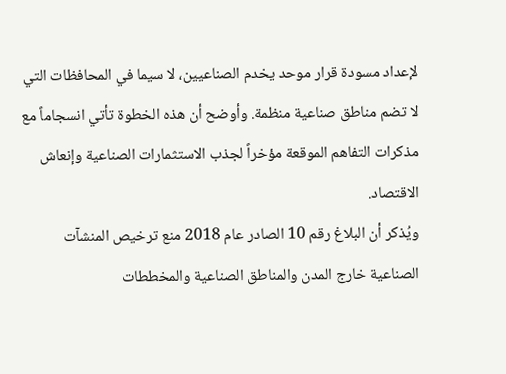لإعداد مسودة قرار موحد يخدم الصناعيين، لا سيما في المحافظات التي لا تضم مناطق صناعية منظمة. وأوضح أن هذه الخطوة تأتي انسجاماً مع مذكرات التفاهم الموقعة مؤخراً لجذب الاستثمارات الصناعية وإنعاش الاقتصاد.
ويُذكر أن البلاغ رقم 10 الصادر عام 2018 منع ترخيص المنشآت الصناعية خارج المدن والمناطق الصناعية والمخططات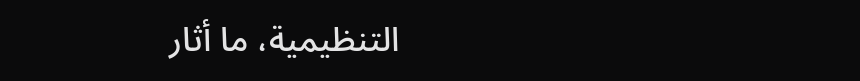التنظيمية، ما أثار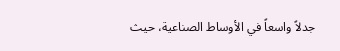جدلاً واسعاً في الأوساط الصناعية، حيث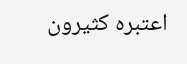اعتبره كثيرون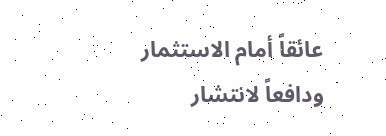عائقاً أمام الاستثمار ودافعاً لانتشار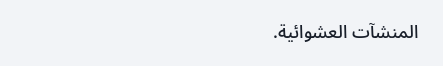المنشآت العشوائية.